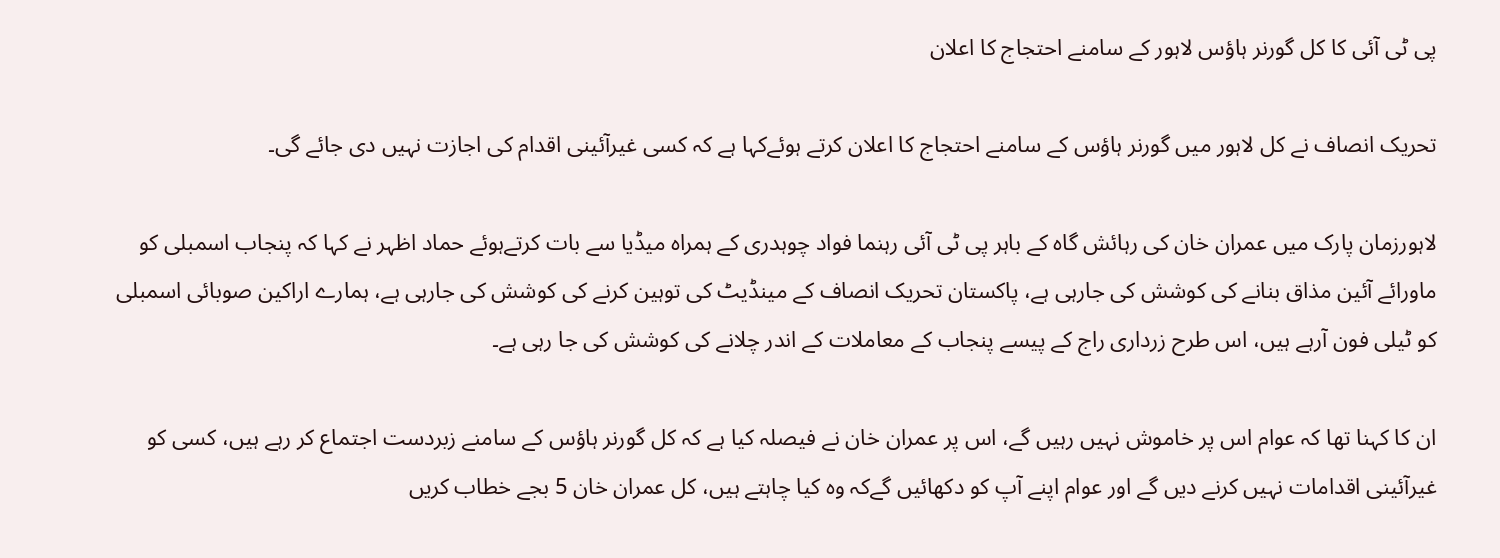پی ٹی آئی کا کل گورنر ہاؤس لاہور کے سامنے احتجاج کا اعلان

تحریک انصاف نے کل لاہور میں گورنر ہاؤس کے سامنے احتجاج کا اعلان کرتے ہوئےکہا ہے کہ کسی غیرآئینی اقدام کی اجازت نہیں دی جائے گی۔

لاہورزمان پارک میں عمران خان کی رہائش گاہ کے باہر پی ٹی آئی رہنما فواد چوہدری کے ہمراہ میڈیا سے بات کرتےہوئے حماد اظہر نے کہا کہ پنجاب اسمبلی کو ماورائے آئین مذاق بنانے کی کوشش کی جارہی ہے، پاکستان تحریک انصاف کے مینڈیٹ کی توہین کرنے کی کوشش کی جارہی ہے، ہمارے اراکین صوبائی اسمبلی کو ٹیلی فون آرہے ہیں، اس طرح زرداری راج کے پیسے پنجاب کے معاملات کے اندر چلانے کی کوشش کی جا رہی ہے۔

ان کا کہنا تھا کہ عوام اس پر خاموش نہیں رہیں گے، اس پر عمران خان نے فیصلہ کیا ہے کہ کل گورنر ہاؤس کے سامنے زبردست اجتماع کر رہے ہیں، کسی کو غیرآئینی اقدامات نہیں کرنے دیں گے اور عوام اپنے آپ کو دکھائیں گےکہ وہ کیا چاہتے ہیں، کل عمران خان 5 بجے خطاب کریں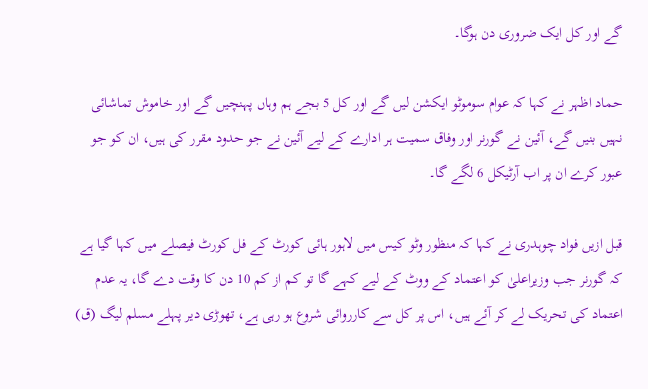گے اور کل ایک ضروری دن ہوگا۔

حماد اظہر نے کہا کہ عوام سوموٹو ایکشن لیں گے اور کل 5 بجے ہم وہاں پہنچیں گے اور خاموش تماشائی نہیں بنیں گے، آئین نے گورنر اور وفاق سمیت ہر ادارے کے لیے آئین نے جو حدود مقرر کی ہیں، ان کو جو عبور کرے ان پر اب آرٹیکل 6 لگے گا۔

قبل ازیں فواد چوہدری نے کہا کہ منظور وٹو کیس میں لاہور ہائی کورٹ کے فل کورٹ فیصلے میں کہا گیا ہے کہ گورنر جب وزیراعلیٰ کو اعتماد کے ووٹ کے لیے کہے گا تو کم از کم 10 دن کا وقت دے گا، یہ عدم اعتماد کی تحریک لے کر آئے ہیں، اس پر کل سے کارروائی شروع ہو رہی ہے، تھوڑی دیر پہلے مسلم لیگ (ق)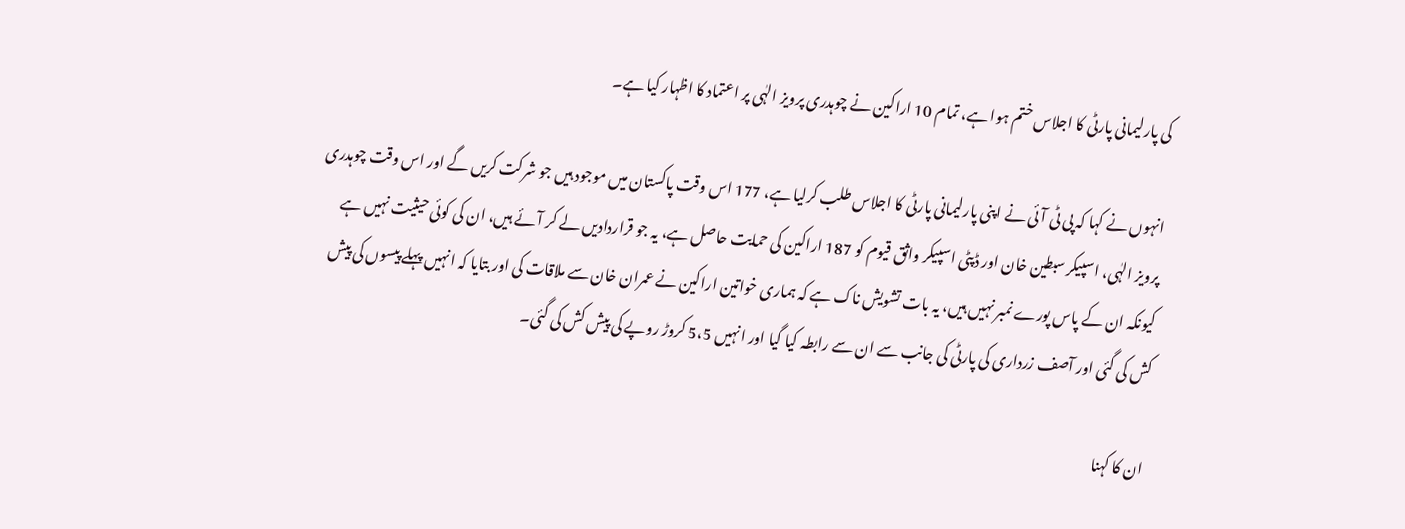کی پارلیمانی پارٹی کا اجلاس ختم ہوا ہے، تمام 10 اراکین نے چوہدری پرویز الہٰی پر اعتماد کا اظہار کیا ہے۔

انہوں نے کہا کہ پی ٹی آئی نے اپنی پارلیمانی پارٹی کا اجلاس طلب کرلیا ہے، 177 اس وقت پاکستان میں موجود ہیں جو شرکت کریں گے اور اس وقت چوہدری پرویز الہٰی، اسپیکر سبطین خان اور ڈپٹی اسپیکر واثق قیوم کو 187 اراکین کی حمایت حاصل ہے، یہ جو قراردادیں لے کر آئے ہیں، ان کی کوئی حیثیت نہیں ہے کیونکہ ان کے پاس پورے نمبر نہیں ہیں، یہ بات تشویش ناک ہے کہ ہماری خواتین اراکین نے عمران خان سے ملاقات کی اور بتایا کہ انہیں پہلے پیسوں کی پیش کش کی گئی اور آصف زرداری کی پارٹی کی جانب سے ان سے رابطہ کیا گیا اور انہیں 5،5 کروڑ روپے کی پیش کش کی گئی۔

ان کا کہنا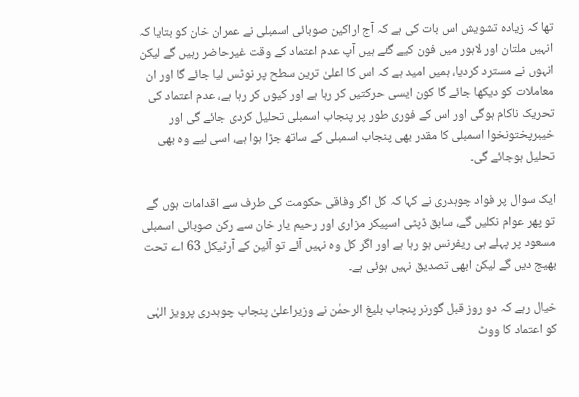تھا کہ زیادہ تشویش اس بات کی ہے کہ آج اراکین صوبائی اسمبلی نے عمران خان کو بتایا کہ انہیں ملتان اور لاہور میں فون کیے گئے ہیں آپ عدم اعتماد کے وقت غیرحاضر رہیں گے لیکن انہوں نے مسترد کردیا، ہمیں امید ہے کہ اس کا اعلیٰ ترین سطح پر نوٹس لیا جائے گا اور ان معاملات کو دیکھا جائے گا کون ایسی حرکتیں کر رہا ہے اور کیوں کر رہا ہے، عدم اعتماد کی تحریک ناکام ہوگی اور اس کے فوری طور پر پنجاب اسمبلی تحلیل کردی جائے گی اور خیبرپختونخوا اسمبلی کا مقدر بھی پنجاب اسمبلی کے ساتھ جڑا ہوا ہے، اسی لیے وہ بھی تحلیل ہوجائے گی۔

ایک سوال پر فواد چوہدری نے کہا کہ کل اگر وفاقی حکومت کی طرف سے اقدامات ہوں گے تو پھر عوام نکلیں گے، سابق ڈپٹی اسپیکر مزاری اور رحیم یار خان سے رکن صوبائی اسمبلی مسعود پر پہلے ہی ریفرنس ہو رہا ہے اور اگر کل وہ نہیں آئے تو آئین کے آرٹیکل 63 اے تحت بھیج دیں گے لیکن ابھی تصدیق نہیں ہوئی ہے۔

خیال رہے کہ دو روز قبل گورنر پنجاب بلیغ الرحمٰن نے وزیراعلیٰ پنجاب چوہدری پرویز الہٰی کو اعتماد کا ووٹ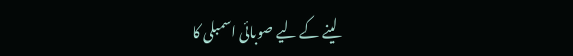لینے کے لیے صوبائی اسمبلی کا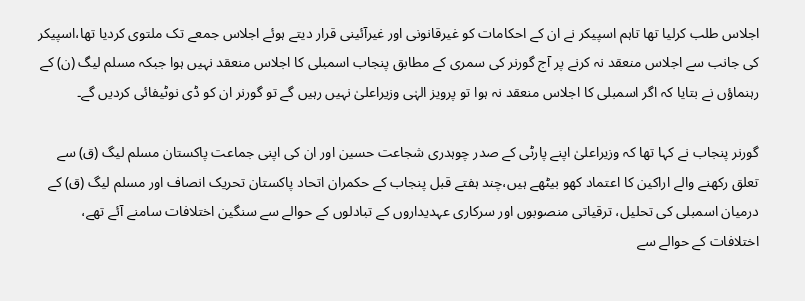اجلاس طلب کرلیا تھا تاہم اسپیکر نے ان کے احکامات کو غیرقانونی اور غیرآئینی قرار دیتے ہوئے اجلاس جمعے تک ملتوی کردیا تھا،اسپیکر کی جانب سے اجلاس منعقد نہ کرنے پر آج گورنر کی سمری کے مطابق پنجاب اسمبلی کا اجلاس منعقد نہیں ہوا جبکہ مسلم لیگ (ن) کے رہنماؤں نے بتایا کہ اگر اسمبلی کا اجلاس منعقد نہ ہوا تو پرویز الہٰی وزیراعلیٰ نہیں رہیں گے تو گورنر ان کو ڈی نوٹیفائی کردیں گے۔

گورنر پنجاب نے کہا تھا کہ وزیراعلیٰ اپنے پارٹی کے صدر چوہدری شجاعت حسین اور ان کی اپنی جماعت پاکستان مسلم لیگ (ق) سے تعلق رکھنے والے اراکین کا اعتماد کھو بیٹھے ہیں،چند ہفتے قبل پنجاب کے حکمران اتحاد پاکستان تحریک انصاف اور مسلم لیگ (ق) کے درمیان اسمبلی کی تحلیل، ترقیاتی منصوبوں اور سرکاری عہدیداروں کے تبادلوں کے حوالے سے سنگین اختلافات سامنے آئے تھے، اختلافات کے حوالے سے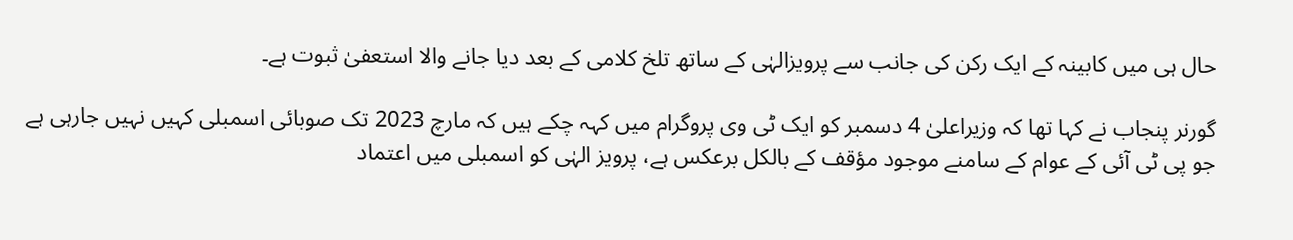حال ہی میں کابینہ کے ایک رکن کی جانب سے پرویزالہٰی کے ساتھ تلخ کلامی کے بعد دیا جانے والا استعفیٰ ثبوت ہے۔

گورنر پنجاب نے کہا تھا کہ وزیراعلیٰ 4 دسمبر کو ایک ٹی وی پروگرام میں کہہ چکے ہیں کہ مارچ 2023 تک صوبائی اسمبلی کہیں نہیں جارہی ہے جو پی ٹی آئی کے عوام کے سامنے موجود مؤقف کے بالکل برعکس ہے، پرویز الہٰی کو اسمبلی میں اعتماد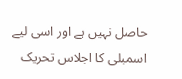حاصل نہیں ہے اور اسی لیے اسمبلی کا اجلاس تحریک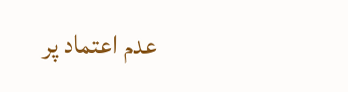عدم اعتماد پر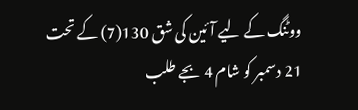ووٹنگ کے لیے آئین کی شق 130(7) کے تحت 21 دسمبر کو شام 4 بجے طلب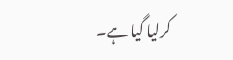کرلیا گیا ہے۔